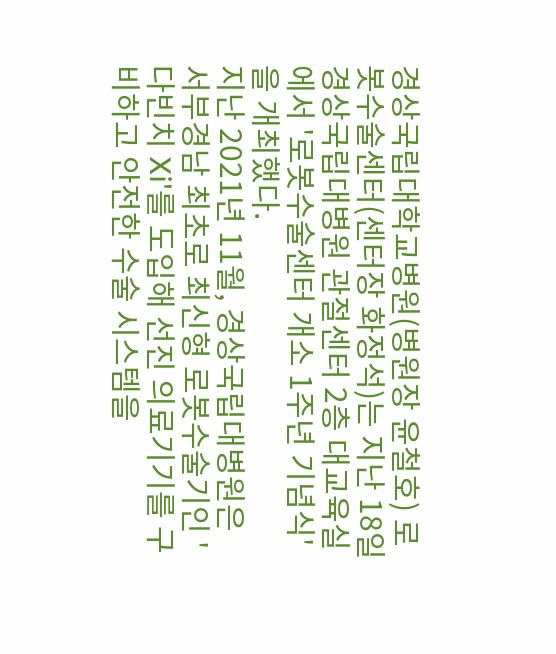경상국립대학교병원(병원장 윤철호) 로봇수술센터(센터장 화정석)는 지난 18일 경상국립대병원 관절센터 2층 대교육실에서 '로봇수술센터 개소 1주년 기념식'을 개최했다.
지난 2021년 11월, 경상국립대병원은 서부경남 최초로 최신형 로봇수술기인 '다빈치 Xi'를 도입해 선진 의료기기를 구비하고 안전한 수술 시스템을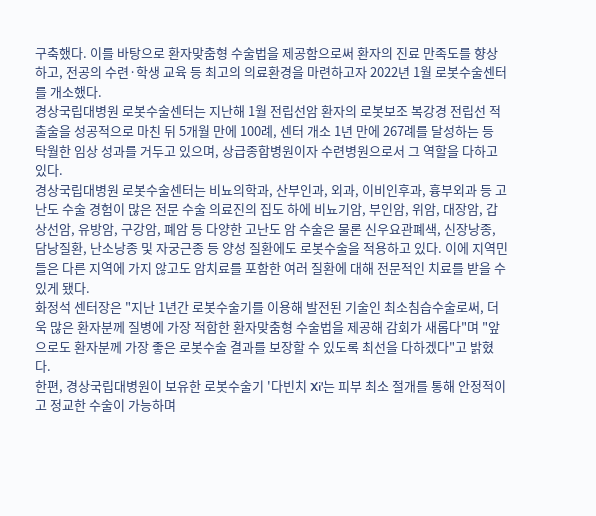구축했다. 이를 바탕으로 환자맞춤형 수술법을 제공함으로써 환자의 진료 만족도를 향상하고, 전공의 수련·학생 교육 등 최고의 의료환경을 마련하고자 2022년 1월 로봇수술센터를 개소했다.
경상국립대병원 로봇수술센터는 지난해 1월 전립선암 환자의 로봇보조 복강경 전립선 적출술을 성공적으로 마친 뒤 5개월 만에 100례, 센터 개소 1년 만에 267례를 달성하는 등 탁월한 임상 성과를 거두고 있으며, 상급종합병원이자 수련병원으로서 그 역할을 다하고 있다.
경상국립대병원 로봇수술센터는 비뇨의학과, 산부인과, 외과, 이비인후과, 흉부외과 등 고난도 수술 경험이 많은 전문 수술 의료진의 집도 하에 비뇨기암, 부인암, 위암, 대장암, 갑상선암, 유방암, 구강암, 폐암 등 다양한 고난도 암 수술은 물론 신우요관폐색, 신장낭종, 담낭질환, 난소낭종 및 자궁근종 등 양성 질환에도 로봇수술을 적용하고 있다. 이에 지역민들은 다른 지역에 가지 않고도 암치료를 포함한 여러 질환에 대해 전문적인 치료를 받을 수 있게 됐다.
화정석 센터장은 "지난 1년간 로봇수술기를 이용해 발전된 기술인 최소침습수술로써, 더욱 많은 환자분께 질병에 가장 적합한 환자맞춤형 수술법을 제공해 감회가 새롭다"며 "앞으로도 환자분께 가장 좋은 로봇수술 결과를 보장할 수 있도록 최선을 다하겠다"고 밝혔다.
한편, 경상국립대병원이 보유한 로봇수술기 '다빈치 Xi'는 피부 최소 절개를 통해 안정적이고 정교한 수술이 가능하며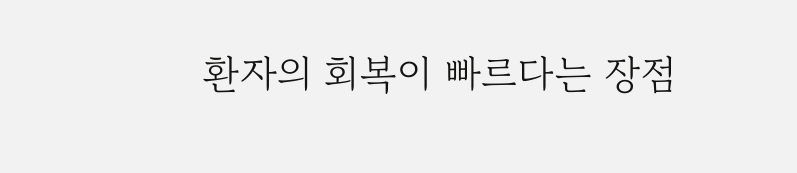환자의 회복이 빠르다는 장점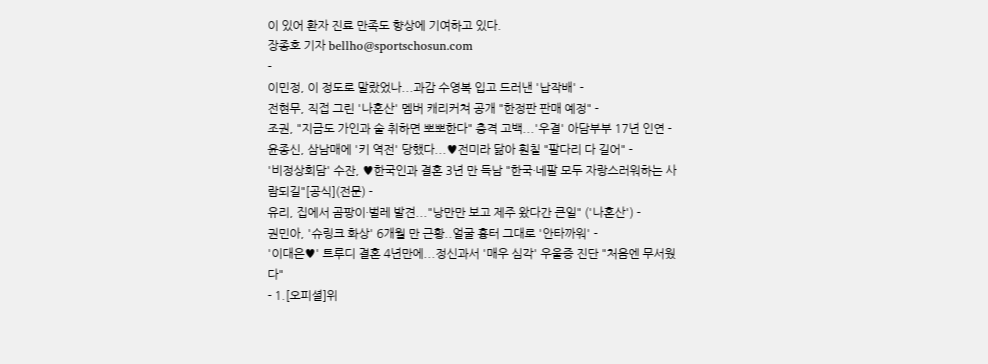이 있어 환자 진료 만족도 향상에 기여하고 있다.
장종호 기자 bellho@sportschosun.com
-
이민정, 이 정도로 말랐었나...과감 수영복 입고 드러낸 '납작배' -
전현무, 직접 그린 '나혼산' 멤버 캐리커쳐 공개 "한정판 판매 예정" -
조권, "지금도 가인과 술 취하면 뽀뽀한다" 충격 고백...'우결' 아담부부 17년 인연 -
윤종신, 삼남매에 '키 역전' 당했다...♥전미라 닮아 훤칠 "팔다리 다 길어" -
'비정상회담' 수잔, ♥한국인과 결혼 3년 만 득남 "한국·네팔 모두 자랑스러워하는 사람되길"[공식](전문) -
유리, 집에서 곰팡이·벌레 발견..."낭만만 보고 제주 왔다간 큰일" ('나혼산') -
권민아, '슈링크 화상' 6개월 만 근황..얼굴 흉터 그대로 '안타까워' -
'이대은♥' 트루디 결혼 4년만에...정신과서 '매우 심각' 우울증 진단 "처음엔 무서웠다"
- 1.[오피셜]위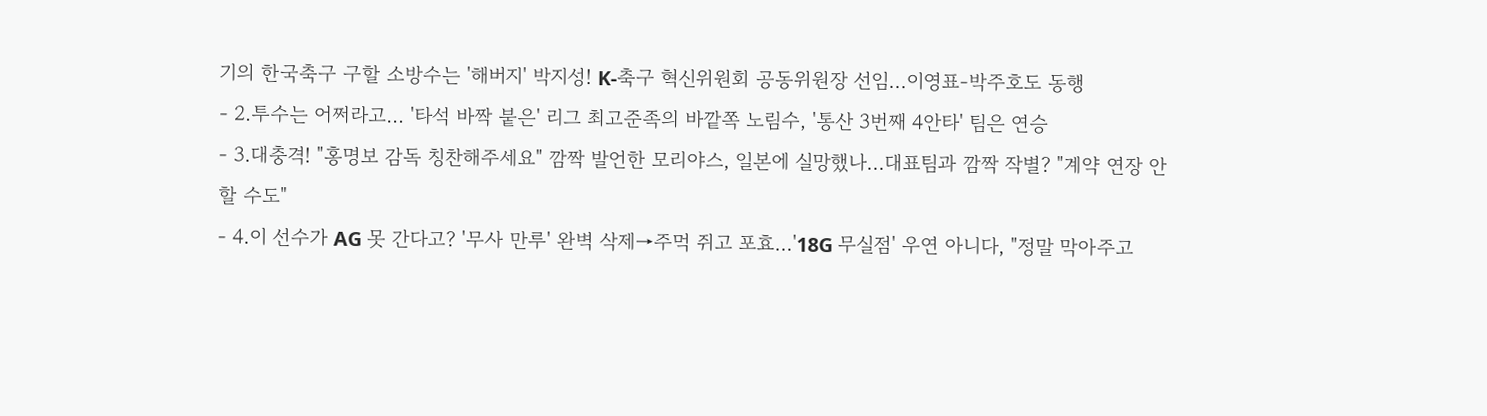기의 한국축구 구할 소방수는 '해버지' 박지성! K-축구 혁신위원회 공동위원장 선임...이영표-박주호도 동행
- 2.투수는 어쩌라고… '타석 바짝 붙은' 리그 최고준족의 바깥쪽 노림수, '통산 3번째 4안타' 팀은 연승
- 3.대충격! "홍명보 감독 칭찬해주세요" 깜짝 발언한 모리야스, 일본에 실망했나...대표팀과 깜짝 작별? "계약 연장 안 할 수도"
- 4.이 선수가 AG 못 간다고? '무사 만루' 완벽 삭제→주먹 쥐고 포효…'18G 무실점' 우연 아니다, "정말 막아주고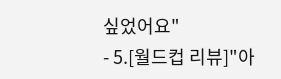싶었어요"
- 5.[월드컵 리뷰]"아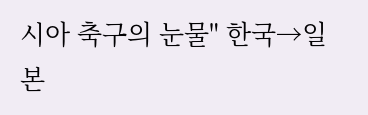시아 축구의 눈물" 한국→일본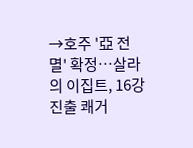→호주 '亞 전멸' 확정…살라의 이집트, 16강 진출 쾌거